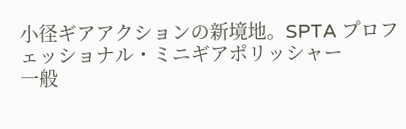小径ギアアクションの新境地。SPTA プロフェッショナル・ミニギアポリッシャー
一般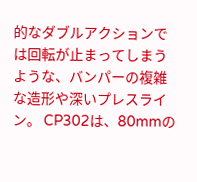的なダブルアクションでは回転が止まってしまうような、バンパーの複雑な造形や深いプレスライン。 CP302は、80mmの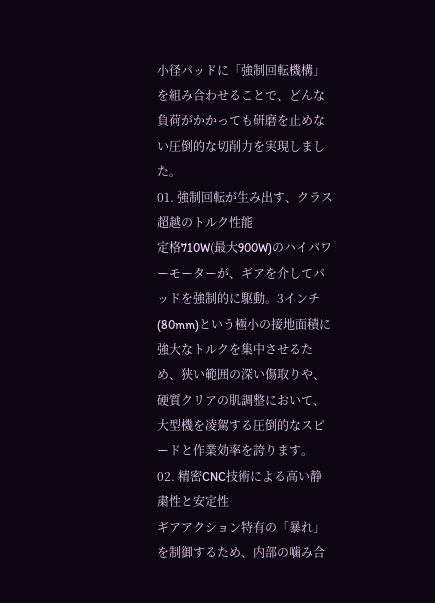小径パッドに「強制回転機構」を組み合わせることで、どんな負荷がかかっても研磨を止めない圧倒的な切削力を実現しました。
01. 強制回転が生み出す、クラス超越のトルク性能
定格710W(最大900W)のハイパワーモーターが、ギアを介してパッドを強制的に駆動。3インチ(80mm)という極小の接地面積に強大なトルクを集中させるため、狭い範囲の深い傷取りや、硬質クリアの肌調整において、大型機を凌駕する圧倒的なスピードと作業効率を誇ります。
02. 精密CNC技術による高い静粛性と安定性
ギアアクション特有の「暴れ」を制御するため、内部の噛み合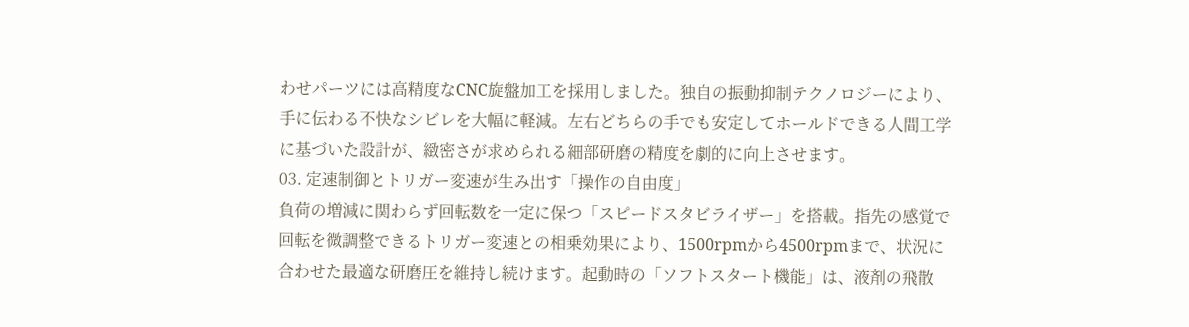わせパーツには高精度なCNC旋盤加工を採用しました。独自の振動抑制テクノロジーにより、手に伝わる不快なシビレを大幅に軽減。左右どちらの手でも安定してホールドできる人間工学に基づいた設計が、緻密さが求められる細部研磨の精度を劇的に向上させます。
03. 定速制御とトリガー変速が生み出す「操作の自由度」
負荷の増減に関わらず回転数を一定に保つ「スピードスタビライザー」を搭載。指先の感覚で回転を微調整できるトリガー変速との相乗効果により、1500rpmから4500rpmまで、状況に合わせた最適な研磨圧を維持し続けます。起動時の「ソフトスタート機能」は、液剤の飛散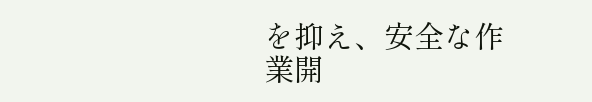を抑え、安全な作業開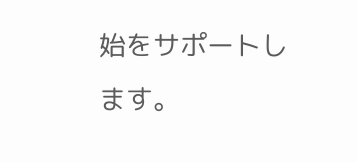始をサポートします。